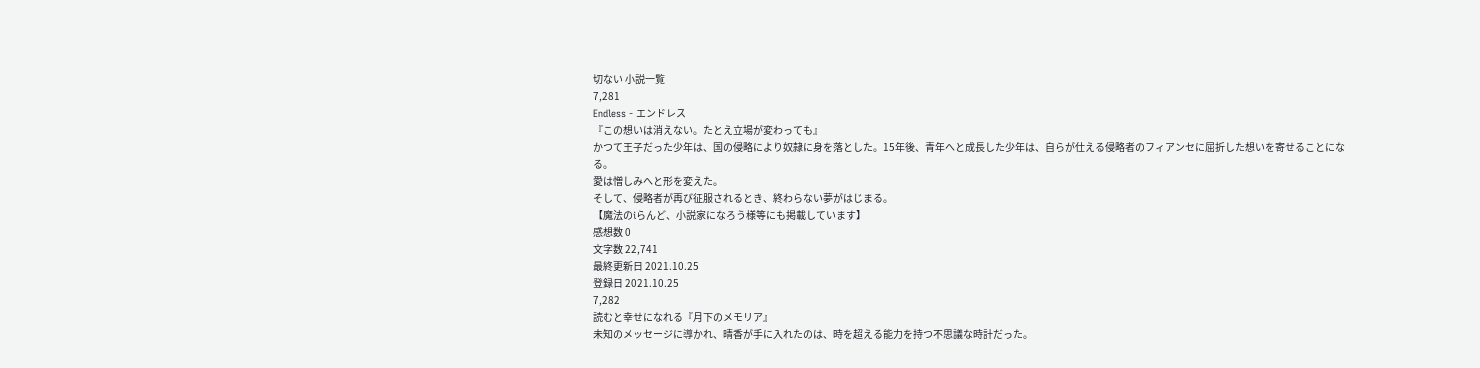切ない 小説一覧
7,281
Endless - エンドレス
『この想いは消えない。たとえ立場が変わっても』
かつて王子だった少年は、国の侵略により奴隷に身を落とした。15年後、青年へと成長した少年は、自らが仕える侵略者のフィアンセに屈折した想いを寄せることになる。
愛は憎しみへと形を変えた。
そして、侵略者が再び征服されるとき、終わらない夢がはじまる。
【魔法のiらんど、小説家になろう様等にも掲載しています】
感想数 0
文字数 22,741
最終更新日 2021.10.25
登録日 2021.10.25
7,282
読むと幸せになれる『月下のメモリア』
未知のメッセージに導かれ、晴香が手に入れたのは、時を超える能力を持つ不思議な時計だった。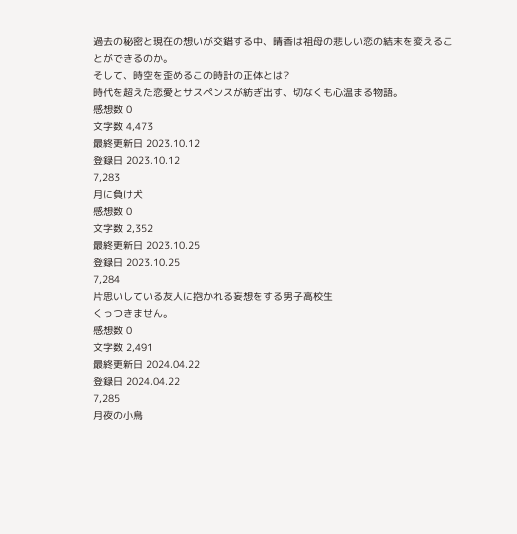過去の秘密と現在の想いが交錯する中、晴香は祖母の悲しい恋の結末を変えることができるのか。
そして、時空を歪めるこの時計の正体とは?
時代を超えた恋愛とサスペンスが紡ぎ出す、切なくも心温まる物語。
感想数 0
文字数 4,473
最終更新日 2023.10.12
登録日 2023.10.12
7,283
月に負け犬
感想数 0
文字数 2,352
最終更新日 2023.10.25
登録日 2023.10.25
7,284
片思いしている友人に抱かれる妄想をする男子高校生
くっつきません。
感想数 0
文字数 2,491
最終更新日 2024.04.22
登録日 2024.04.22
7,285
月夜の小鳥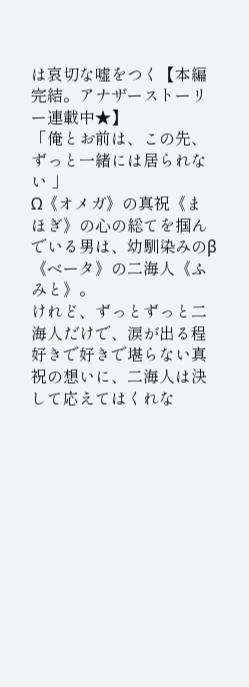は哀切な嘘をつく【本編完結。アナザーストーリー連載中★】
「俺とお前は、この先、ずっと一緒には居られない 」
Ω《オメガ》の真祝《まほぎ》の心の総てを掴んでいる男は、幼馴染みのβ《ベータ》の二海人《ふみと》。
けれど、ずっとずっと二海人だけで、涙が出る程好きで好きで堪らない真祝の想いに、二海人は決して応えてはくれな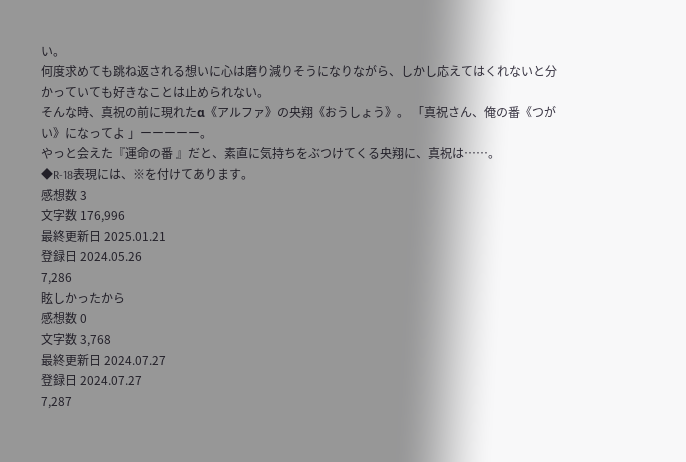い。
何度求めても跳ね返される想いに心は磨り減りそうになりながら、しかし応えてはくれないと分かっていても好きなことは止められない。
そんな時、真祝の前に現れたα《アルファ》の央翔《おうしょう》。 「真祝さん、俺の番《つがい》になってよ 」ーーーーー。
やっと会えた『運命の番 』だと、素直に気持ちをぶつけてくる央翔に、真祝は……。
◆R-18表現には、※を付けてあります。
感想数 3
文字数 176,996
最終更新日 2025.01.21
登録日 2024.05.26
7,286
眩しかったから
感想数 0
文字数 3,768
最終更新日 2024.07.27
登録日 2024.07.27
7,287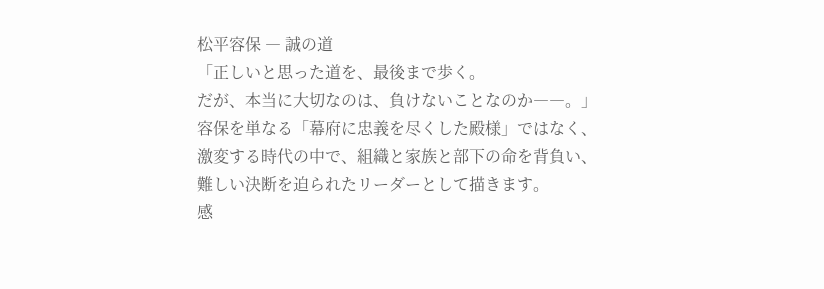松平容保 ― 誠の道
「正しいと思った道を、最後まで歩く。
だが、本当に大切なのは、負けないことなのか――。」
容保を単なる「幕府に忠義を尽くした殿様」ではなく、
激変する時代の中で、組織と家族と部下の命を背負い、難しい決断を迫られたリーダーとして描きます。
感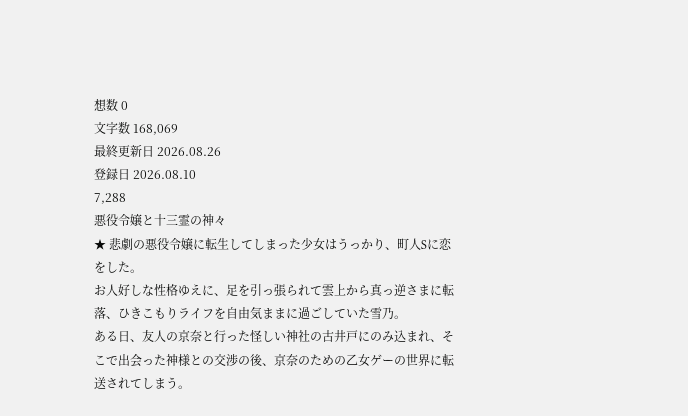想数 0
文字数 168,069
最終更新日 2026.08.26
登録日 2026.08.10
7,288
悪役令嬢と十三霊の神々
★ 悲劇の悪役令嬢に転生してしまった少女はうっかり、町人Sに恋をした。
お人好しな性格ゆえに、足を引っ張られて雲上から真っ逆さまに転落、ひきこもりライフを自由気ままに過ごしていた雪乃。
ある日、友人の京奈と行った怪しい神社の古井戸にのみ込まれ、そこで出会った神様との交渉の後、京奈のための乙女ゲーの世界に転送されてしまう。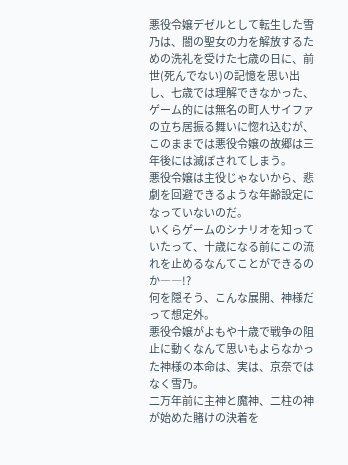悪役令嬢デゼルとして転生した雪乃は、闇の聖女の力を解放するための洗礼を受けた七歳の日に、前世(死んでない)の記憶を思い出し、七歳では理解できなかった、ゲーム的には無名の町人サイファの立ち居振る舞いに惚れ込むが、このままでは悪役令嬢の故郷は三年後には滅ぼされてしまう。
悪役令嬢は主役じゃないから、悲劇を回避できるような年齢設定になっていないのだ。
いくらゲームのシナリオを知っていたって、十歳になる前にこの流れを止めるなんてことができるのか――!?
何を隠そう、こんな展開、神様だって想定外。
悪役令嬢がよもや十歳で戦争の阻止に動くなんて思いもよらなかった神様の本命は、実は、京奈ではなく雪乃。
二万年前に主神と魔神、二柱の神が始めた賭けの決着を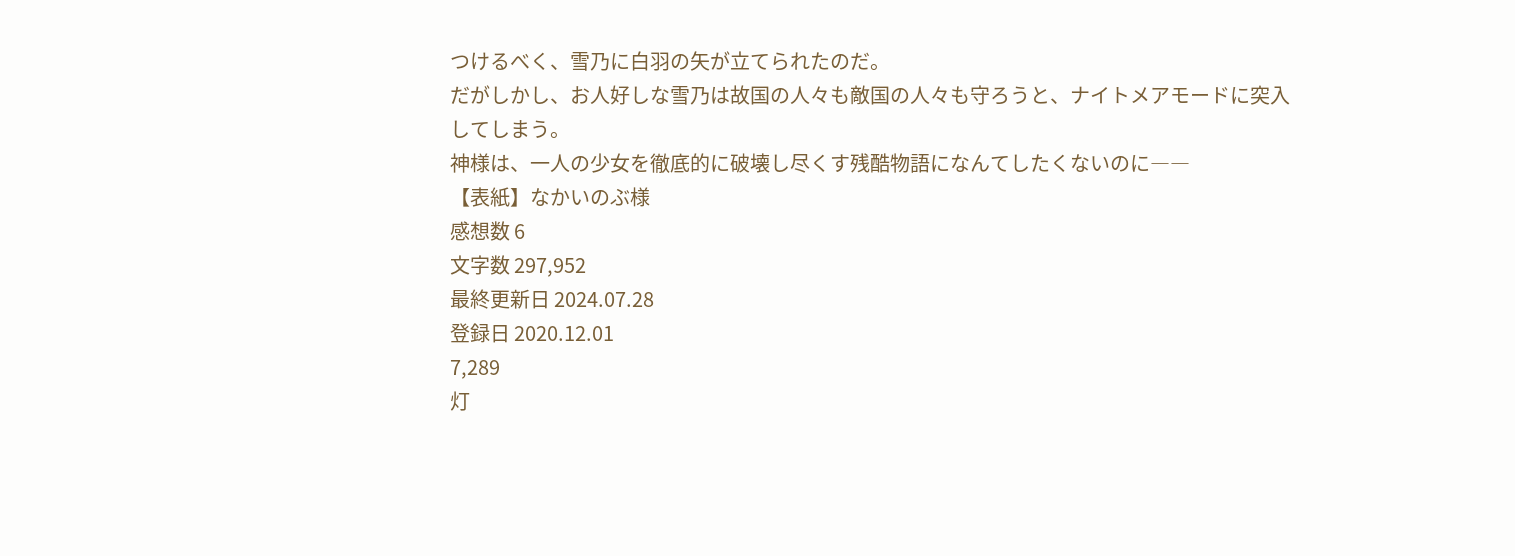つけるべく、雪乃に白羽の矢が立てられたのだ。
だがしかし、お人好しな雪乃は故国の人々も敵国の人々も守ろうと、ナイトメアモードに突入してしまう。
神様は、一人の少女を徹底的に破壊し尽くす残酷物語になんてしたくないのに――
【表紙】なかいのぶ様
感想数 6
文字数 297,952
最終更新日 2024.07.28
登録日 2020.12.01
7,289
灯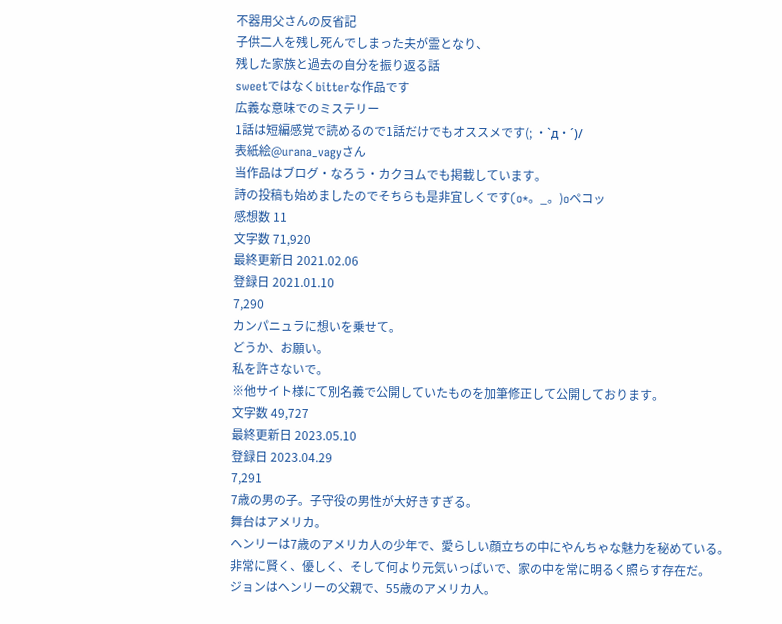不器用父さんの反省記
子供二人を残し死んでしまった夫が霊となり、
残した家族と過去の自分を振り返る話
sweetではなくbitterな作品です
広義な意味でのミステリー
1話は短編感覚で読めるので1話だけでもオススメです(; ・`д・´)/
表紙絵@urana_vagyさん
当作品はブログ・なろう・カクヨムでも掲載しています。
詩の投稿も始めましたのでそちらも是非宜しくです(o*。_。)oペコッ
感想数 11
文字数 71,920
最終更新日 2021.02.06
登録日 2021.01.10
7,290
カンパニュラに想いを乗せて。
どうか、お願い。
私を許さないで。
※他サイト様にて別名義で公開していたものを加筆修正して公開しております。
文字数 49,727
最終更新日 2023.05.10
登録日 2023.04.29
7,291
7歳の男の子。子守役の男性が大好きすぎる。
舞台はアメリカ。
ヘンリーは7歳のアメリカ人の少年で、愛らしい顔立ちの中にやんちゃな魅力を秘めている。
非常に賢く、優しく、そして何より元気いっぱいで、家の中を常に明るく照らす存在だ。
ジョンはヘンリーの父親で、55歳のアメリカ人。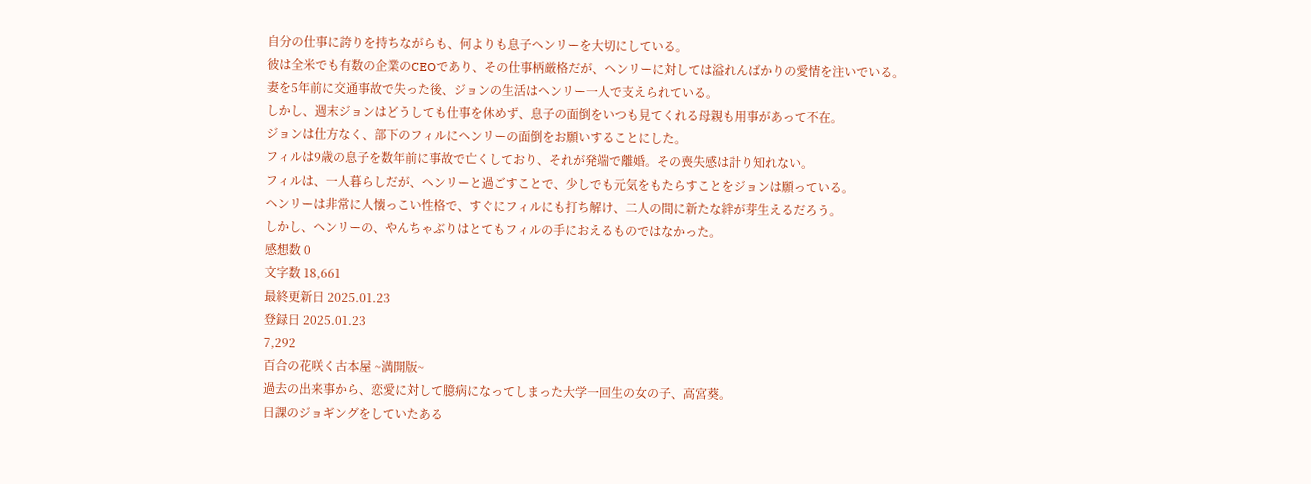自分の仕事に誇りを持ちながらも、何よりも息子ヘンリーを大切にしている。
彼は全米でも有数の企業のCEOであり、その仕事柄厳格だが、ヘンリーに対しては溢れんばかりの愛情を注いでいる。
妻を5年前に交通事故で失った後、ジョンの生活はヘンリー一人で支えられている。
しかし、週末ジョンはどうしても仕事を休めず、息子の面倒をいつも見てくれる母親も用事があって不在。
ジョンは仕方なく、部下のフィルにヘンリーの面倒をお願いすることにした。
フィルは9歳の息子を数年前に事故で亡くしており、それが発端で離婚。その喪失感は計り知れない。
フィルは、一人暮らしだが、ヘンリーと過ごすことで、少しでも元気をもたらすことをジョンは願っている。
ヘンリーは非常に人懐っこい性格で、すぐにフィルにも打ち解け、二人の間に新たな絆が芽生えるだろう。
しかし、ヘンリーの、やんちゃぶりはとてもフィルの手におえるものではなかった。
感想数 0
文字数 18,661
最終更新日 2025.01.23
登録日 2025.01.23
7,292
百合の花咲く古本屋 ~満開版~
過去の出来事から、恋愛に対して臆病になってしまった大学一回生の女の子、高宮葵。
日課のジョギングをしていたある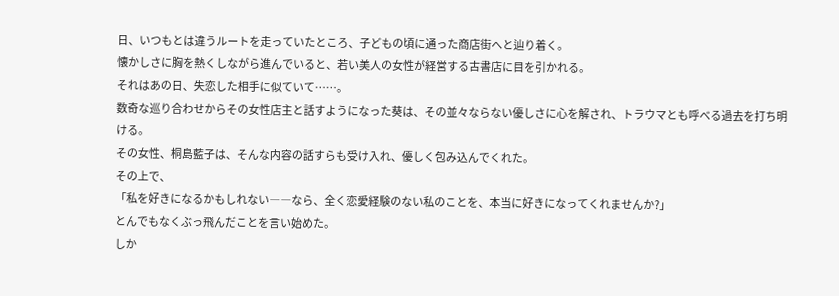日、いつもとは違うルートを走っていたところ、子どもの頃に通った商店街へと辿り着く。
懐かしさに胸を熱くしながら進んでいると、若い美人の女性が経営する古書店に目を引かれる。
それはあの日、失恋した相手に似ていて……。
数奇な巡り合わせからその女性店主と話すようになった葵は、その並々ならない優しさに心を解され、トラウマとも呼べる過去を打ち明ける。
その女性、桐島藍子は、そんな内容の話すらも受け入れ、優しく包み込んでくれた。
その上で、
「私を好きになるかもしれない――なら、全く恋愛経験のない私のことを、本当に好きになってくれませんか?」
とんでもなくぶっ飛んだことを言い始めた。
しか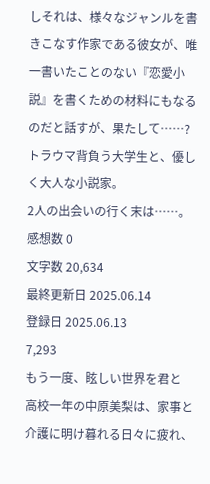しそれは、様々なジャンルを書きこなす作家である彼女が、唯一書いたことのない『恋愛小説』を書くための材料にもなるのだと話すが、果たして……?
トラウマ背負う大学生と、優しく大人な小説家。
2人の出会いの行く末は……。
感想数 0
文字数 20,634
最終更新日 2025.06.14
登録日 2025.06.13
7,293
もう一度、眩しい世界を君と
高校一年の中原美梨は、家事と介護に明け暮れる日々に疲れ、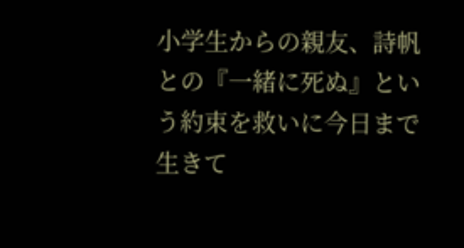小学生からの親友、詩帆との『一緒に死ぬ』という約束を救いに今日まで生きて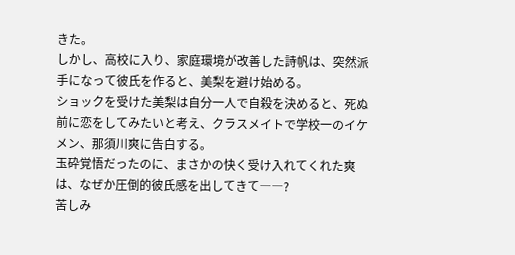きた。
しかし、高校に入り、家庭環境が改善した詩帆は、突然派手になって彼氏を作ると、美梨を避け始める。
ショックを受けた美梨は自分一人で自殺を決めると、死ぬ前に恋をしてみたいと考え、クラスメイトで学校一のイケメン、那須川爽に告白する。
玉砕覚悟だったのに、まさかの快く受け入れてくれた爽は、なぜか圧倒的彼氏感を出してきて――?
苦しみ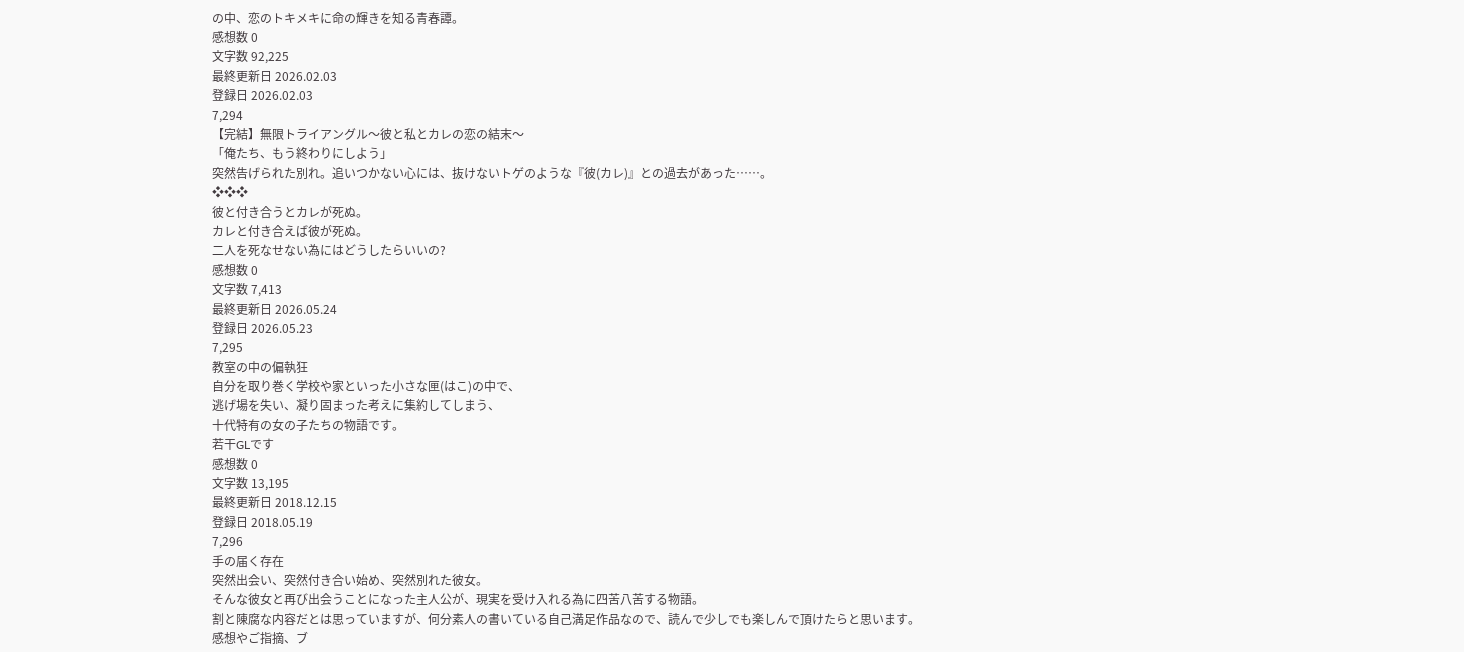の中、恋のトキメキに命の輝きを知る青春譚。
感想数 0
文字数 92,225
最終更新日 2026.02.03
登録日 2026.02.03
7,294
【完結】無限トライアングル〜彼と私とカレの恋の結末〜
「俺たち、もう終わりにしよう」
突然告げられた別れ。追いつかない心には、抜けないトゲのような『彼(カレ)』との過去があった……。
❖❖❖
彼と付き合うとカレが死ぬ。
カレと付き合えば彼が死ぬ。
二人を死なせない為にはどうしたらいいの?
感想数 0
文字数 7,413
最終更新日 2026.05.24
登録日 2026.05.23
7,295
教室の中の偏執狂
自分を取り巻く学校や家といった小さな匣(はこ)の中で、
逃げ場を失い、凝り固まった考えに集約してしまう、
十代特有の女の子たちの物語です。
若干GLです
感想数 0
文字数 13,195
最終更新日 2018.12.15
登録日 2018.05.19
7,296
手の届く存在
突然出会い、突然付き合い始め、突然別れた彼女。
そんな彼女と再び出会うことになった主人公が、現実を受け入れる為に四苦八苦する物語。
割と陳腐な内容だとは思っていますが、何分素人の書いている自己満足作品なので、読んで少しでも楽しんで頂けたらと思います。
感想やご指摘、ブ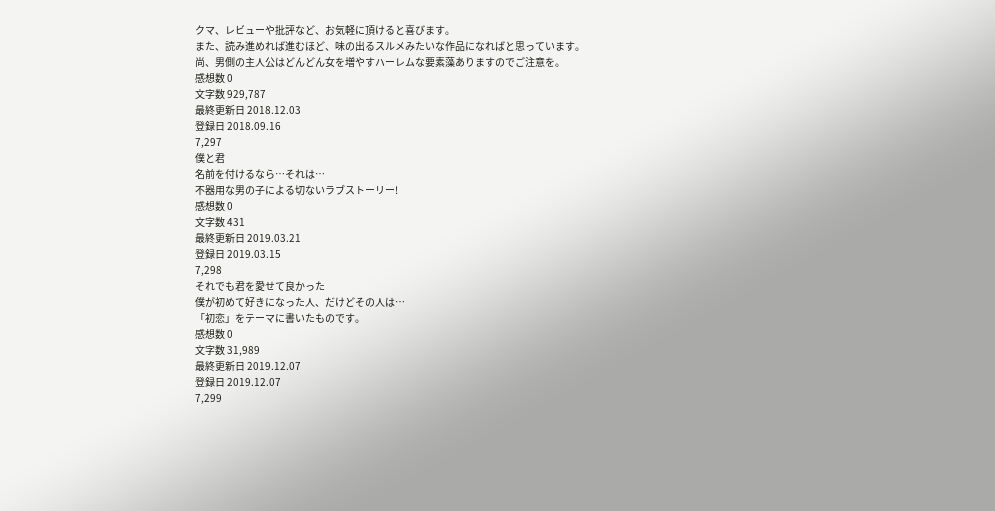クマ、レビューや批評など、お気軽に頂けると喜びます。
また、読み進めれば進むほど、味の出るスルメみたいな作品になればと思っています。
尚、男側の主人公はどんどん女を増やすハーレムな要素藻ありますのでご注意を。
感想数 0
文字数 929,787
最終更新日 2018.12.03
登録日 2018.09.16
7,297
僕と君
名前を付けるなら…それは…
不器用な男の子による切ないラブストーリー!
感想数 0
文字数 431
最終更新日 2019.03.21
登録日 2019.03.15
7,298
それでも君を愛せて良かった
僕が初めて好きになった人、だけどその人は…
「初恋」をテーマに書いたものです。
感想数 0
文字数 31,989
最終更新日 2019.12.07
登録日 2019.12.07
7,299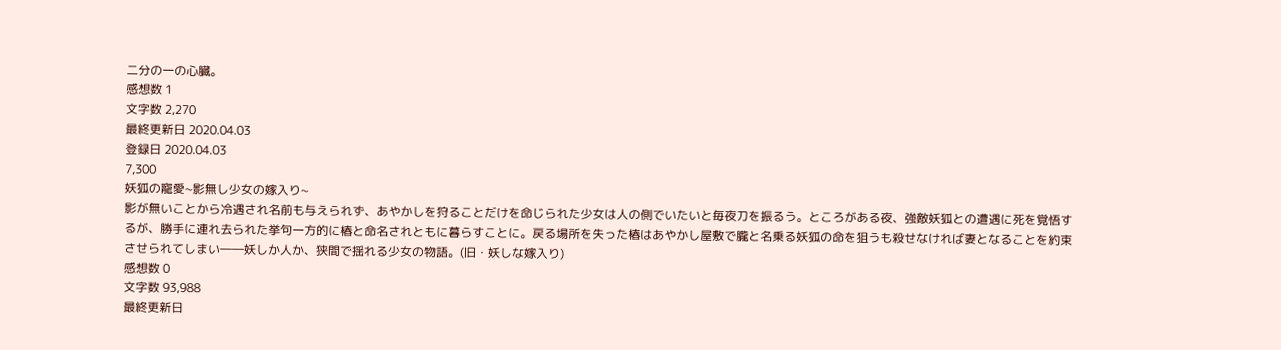二分の一の心臓。
感想数 1
文字数 2,270
最終更新日 2020.04.03
登録日 2020.04.03
7,300
妖狐の寵愛~影無し少女の嫁入り~
影が無いことから冷遇され名前も与えられず、あやかしを狩ることだけを命じられた少女は人の側でいたいと毎夜刀を振るう。ところがある夜、強敵妖狐との遭遇に死を覚悟するが、勝手に連れ去られた挙句一方的に椿と命名されともに暮らすことに。戻る場所を失った椿はあやかし屋敷で朧と名乗る妖狐の命を狙うも殺せなければ妻となることを約束させられてしまい――妖しか人か、狭間で揺れる少女の物語。(旧・妖しな嫁入り)
感想数 0
文字数 93,988
最終更新日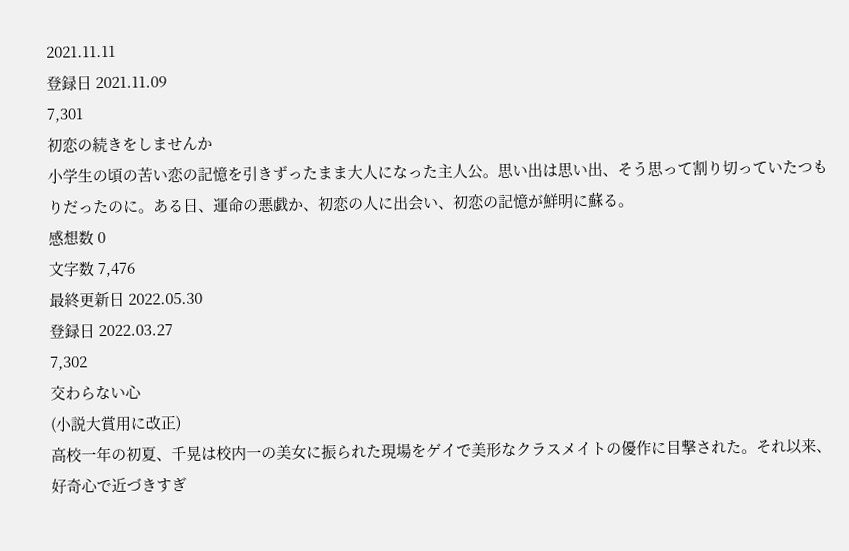2021.11.11
登録日 2021.11.09
7,301
初恋の続きをしませんか
小学生の頃の苦い恋の記憶を引きずったまま大人になった主人公。思い出は思い出、そう思って割り切っていたつもりだったのに。ある日、運命の悪戯か、初恋の人に出会い、初恋の記憶が鮮明に蘇る。
感想数 0
文字数 7,476
最終更新日 2022.05.30
登録日 2022.03.27
7,302
交わらない心
(小説大賞用に改正)
高校一年の初夏、千晃は校内一の美女に振られた現場をゲイで美形なクラスメイトの優作に目撃された。それ以来、好奇心で近づきすぎ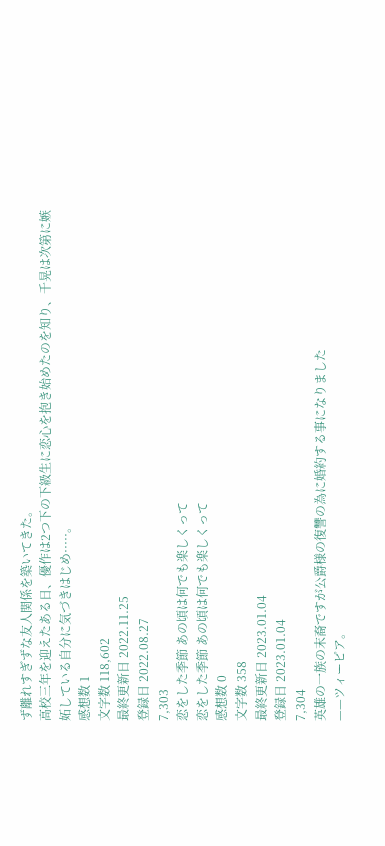ず離れすぎずな友人関係を築いてきた。
高校三年を迎えたある日、優作は2つ下の下級生に恋心を抱き始めたのを知り、千晃は次第に嫉妬している自分に気づきはじめ·····。
感想数 1
文字数 118,602
最終更新日 2022.11.25
登録日 2022.08.27
7,303
恋をした季節 あの頃は何でも楽しくって
恋をした季節 あの頃は何でも楽しくって
感想数 0
文字数 358
最終更新日 2023.01.04
登録日 2023.01.04
7,304
英雄の一族の末裔ですが公爵様の復讐の為に婚約する事になりました
——ツィーピア。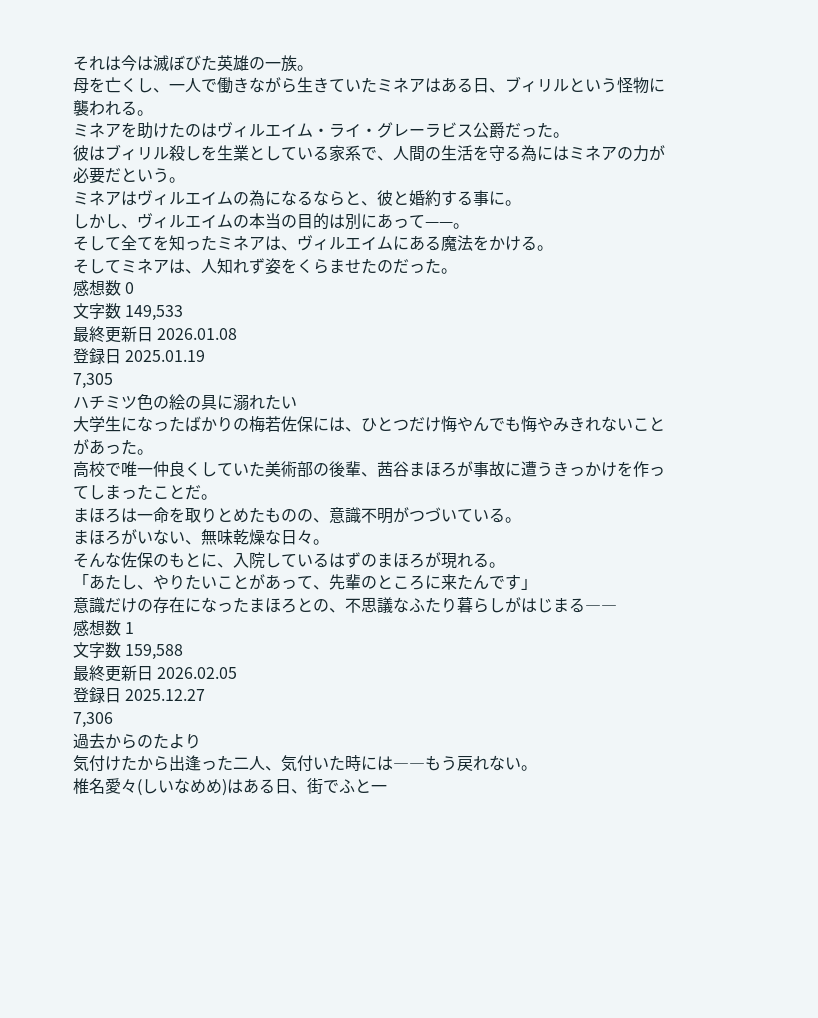それは今は滅ぼびた英雄の一族。
母を亡くし、一人で働きながら生きていたミネアはある日、ブィリルという怪物に襲われる。
ミネアを助けたのはヴィルエイム・ライ・グレーラビス公爵だった。
彼はブィリル殺しを生業としている家系で、人間の生活を守る為にはミネアの力が必要だという。
ミネアはヴィルエイムの為になるならと、彼と婚約する事に。
しかし、ヴィルエイムの本当の目的は別にあって——。
そして全てを知ったミネアは、ヴィルエイムにある魔法をかける。
そしてミネアは、人知れず姿をくらませたのだった。
感想数 0
文字数 149,533
最終更新日 2026.01.08
登録日 2025.01.19
7,305
ハチミツ色の絵の具に溺れたい
大学生になったばかりの梅若佐保には、ひとつだけ悔やんでも悔やみきれないことがあった。
高校で唯一仲良くしていた美術部の後輩、茜谷まほろが事故に遭うきっかけを作ってしまったことだ。
まほろは一命を取りとめたものの、意識不明がつづいている。
まほろがいない、無味乾燥な日々。
そんな佐保のもとに、入院しているはずのまほろが現れる。
「あたし、やりたいことがあって、先輩のところに来たんです」
意識だけの存在になったまほろとの、不思議なふたり暮らしがはじまる――
感想数 1
文字数 159,588
最終更新日 2026.02.05
登録日 2025.12.27
7,306
過去からのたより
気付けたから出逢った二人、気付いた時には――もう戻れない。
椎名愛々(しいなめめ)はある日、街でふと一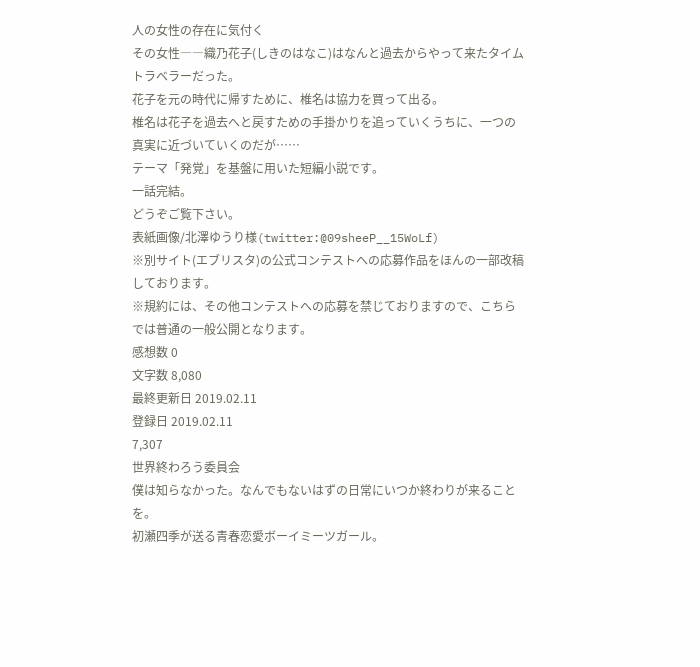人の女性の存在に気付く
その女性――織乃花子(しきのはなこ)はなんと過去からやって来たタイムトラベラーだった。
花子を元の時代に帰すために、椎名は協力を買って出る。
椎名は花子を過去へと戻すための手掛かりを追っていくうちに、一つの真実に近づいていくのだが……
テーマ「発覚」を基盤に用いた短編小説です。
一話完結。
どうぞご覧下さい。
表紙画像/北澤ゆうり様(twitter:@09sheeP__15WoLf)
※別サイト(エブリスタ)の公式コンテストへの応募作品をほんの一部改稿しております。
※規約には、その他コンテストへの応募を禁じておりますので、こちらでは普通の一般公開となります。
感想数 0
文字数 8,080
最終更新日 2019.02.11
登録日 2019.02.11
7,307
世界終わろう委員会
僕は知らなかった。なんでもないはずの日常にいつか終わりが来ることを。
初瀬四季が送る青春恋愛ボーイミーツガール。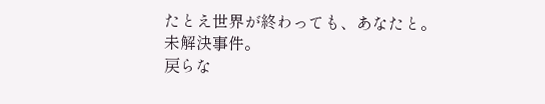たとえ世界が終わっても、あなたと。
未解決事件。
戻らな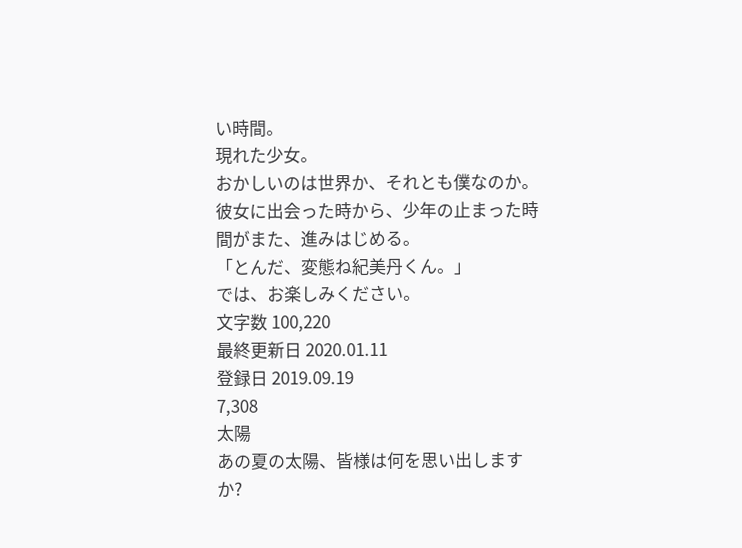い時間。
現れた少女。
おかしいのは世界か、それとも僕なのか。
彼女に出会った時から、少年の止まった時間がまた、進みはじめる。
「とんだ、変態ね紀美丹くん。」
では、お楽しみください。
文字数 100,220
最終更新日 2020.01.11
登録日 2019.09.19
7,308
太陽
あの夏の太陽、皆様は何を思い出しますか?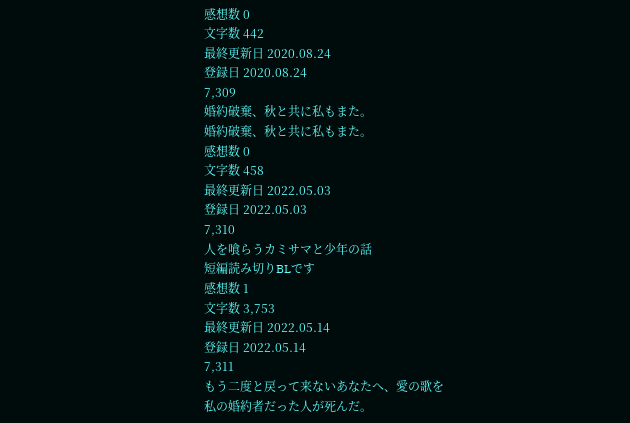感想数 0
文字数 442
最終更新日 2020.08.24
登録日 2020.08.24
7,309
婚約破棄、秋と共に私もまた。
婚約破棄、秋と共に私もまた。
感想数 0
文字数 458
最終更新日 2022.05.03
登録日 2022.05.03
7,310
人を喰らうカミサマと少年の話
短編読み切りBLです
感想数 1
文字数 3,753
最終更新日 2022.05.14
登録日 2022.05.14
7,311
もう二度と戻って来ないあなたへ、愛の歌を
私の婚約者だった人が死んだ。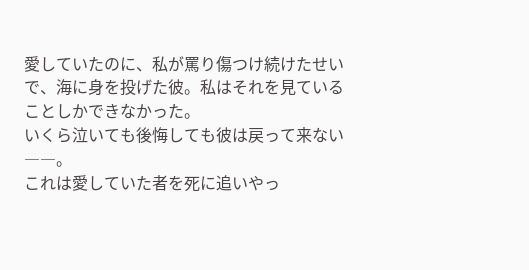愛していたのに、私が罵り傷つけ続けたせいで、海に身を投げた彼。私はそれを見ていることしかできなかった。
いくら泣いても後悔しても彼は戻って来ない――。
これは愛していた者を死に追いやっ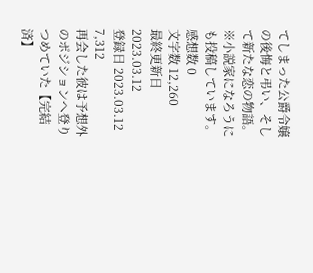てしまった公爵令嬢の後悔と弔い、そして新たな恋の物語。
※小説家になろうにも投稿しています。
感想数 0
文字数 12,260
最終更新日 2023.03.12
登録日 2023.03.12
7,312
再会した彼は予想外のポジションへ登りつめていた【完結済】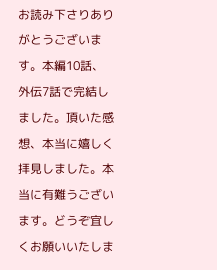お読み下さりありがとうございます。本編10話、外伝7話で完結しました。頂いた感想、本当に嬉しく拝見しました。本当に有難うございます。どうぞ宜しくお願いいたしま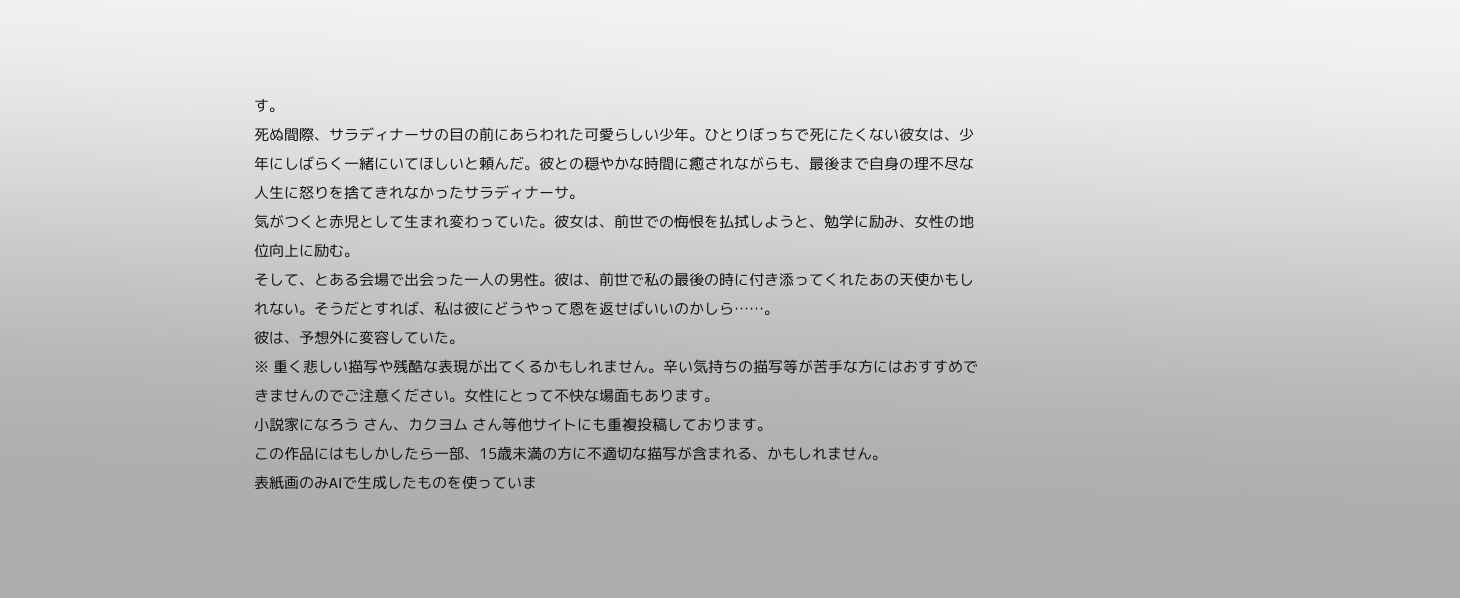す。
死ぬ間際、サラディナーサの目の前にあらわれた可愛らしい少年。ひとりぼっちで死にたくない彼女は、少年にしばらく一緒にいてほしいと頼んだ。彼との穏やかな時間に癒されながらも、最後まで自身の理不尽な人生に怒りを捨てきれなかったサラディナーサ。
気がつくと赤児として生まれ変わっていた。彼女は、前世での悔恨を払拭しようと、勉学に励み、女性の地位向上に励む。
そして、とある会場で出会った一人の男性。彼は、前世で私の最後の時に付き添ってくれたあの天使かもしれない。そうだとすれば、私は彼にどうやって恩を返せばいいのかしら……。
彼は、予想外に変容していた。
※ 重く悲しい描写や残酷な表現が出てくるかもしれません。辛い気持ちの描写等が苦手な方にはおすすめできませんのでご注意ください。女性にとって不快な場面もあります。
小説家になろう さん、カクヨム さん等他サイトにも重複投稿しております。
この作品にはもしかしたら一部、15歳未満の方に不適切な描写が含まれる、かもしれません。
表紙画のみAIで生成したものを使っていま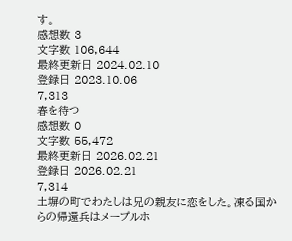す。
感想数 3
文字数 106,644
最終更新日 2024.02.10
登録日 2023.10.06
7,313
春を待つ
感想数 0
文字数 55,472
最終更新日 2026.02.21
登録日 2026.02.21
7,314
土塀の町でわたしは兄の親友に恋をした。凍る国からの帰還兵はメープルホ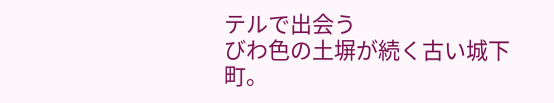テルで出会う
びわ色の土塀が続く古い城下町。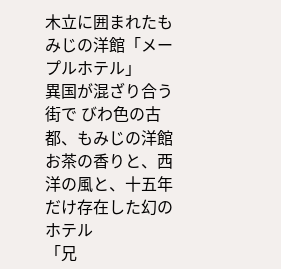木立に囲まれたもみじの洋館「メープルホテル」
異国が混ざり合う街で びわ色の古都、もみじの洋館
お茶の香りと、西洋の風と、十五年だけ存在した幻のホテル
「兄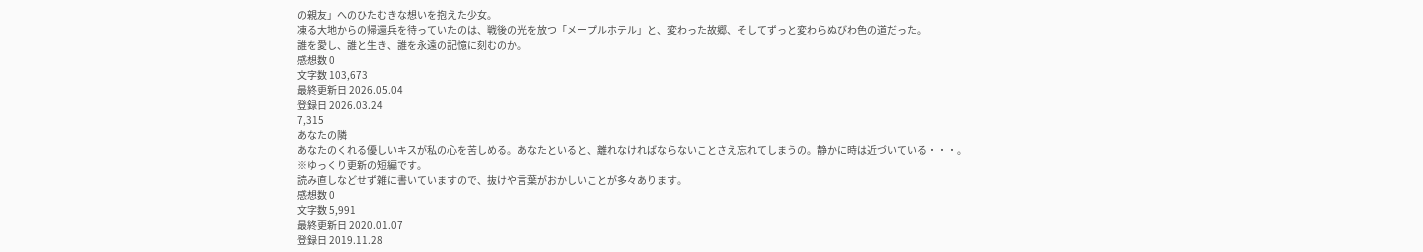の親友」へのひたむきな想いを抱えた少女。
凍る大地からの帰還兵を待っていたのは、戦後の光を放つ「メープルホテル」と、変わった故郷、そしてずっと変わらぬびわ色の道だった。
誰を愛し、誰と生き、誰を永遠の記憶に刻むのか。
感想数 0
文字数 103,673
最終更新日 2026.05.04
登録日 2026.03.24
7,315
あなたの隣
あなたのくれる優しいキスが私の心を苦しめる。あなたといると、離れなければならないことさえ忘れてしまうの。静かに時は近づいている・・・。
※ゆっくり更新の短編です。
読み直しなどせず雑に書いていますので、抜けや言葉がおかしいことが多々あります。
感想数 0
文字数 5,991
最終更新日 2020.01.07
登録日 2019.11.28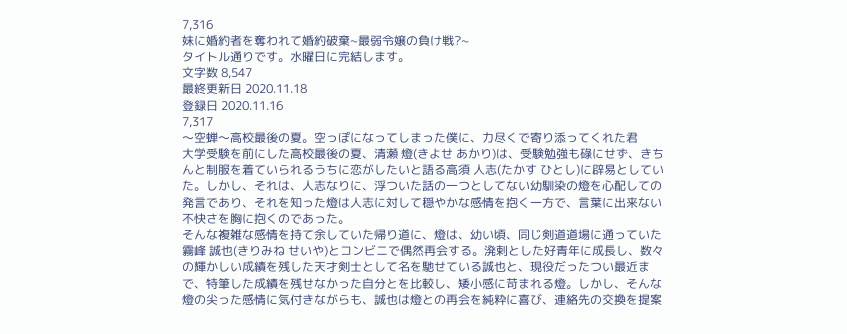7,316
妹に婚約者を奪われて婚約破棄~最弱令嬢の負け戦?~
タイトル通りです。水曜日に完結します。
文字数 8,547
最終更新日 2020.11.18
登録日 2020.11.16
7,317
〜空蝉〜高校最後の夏。空っぽになってしまった僕に、力尽くで寄り添ってくれた君
大学受験を前にした高校最後の夏、清瀬 燈(きよせ あかり)は、受験勉強も碌にせず、きちんと制服を着ていられるうちに恋がしたいと語る高須 人志(たかす ひとし)に辟易としていた。しかし、それは、人志なりに、浮ついた話の一つとしてない幼馴染の燈を心配しての発言であり、それを知った燈は人志に対して穏やかな感情を抱く一方で、言葉に出来ない不快さを胸に抱くのであった。
そんな複雑な感情を持て余していた帰り道に、燈は、幼い頃、同じ剣道道場に通っていた霧峰 誠也(きりみね せいや)とコンビニで偶然再会する。溌剌とした好青年に成長し、数々の輝かしい成績を残した天才剣士として名を馳せている誠也と、現役だったつい最近まで、特筆した成績を残せなかった自分とを比較し、矮小感に苛まれる燈。しかし、そんな燈の尖った感情に気付きながらも、誠也は燈との再会を純粋に喜び、連絡先の交換を提案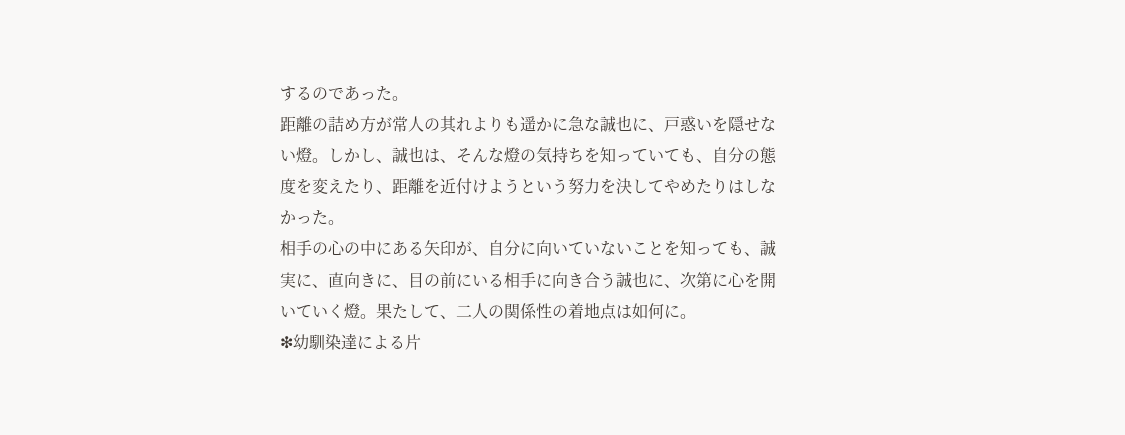するのであった。
距離の詰め方が常人の其れよりも遥かに急な誠也に、戸惑いを隠せない燈。しかし、誠也は、そんな燈の気持ちを知っていても、自分の態度を変えたり、距離を近付けようという努力を決してやめたりはしなかった。
相手の心の中にある矢印が、自分に向いていないことを知っても、誠実に、直向きに、目の前にいる相手に向き合う誠也に、次第に心を開いていく燈。果たして、二人の関係性の着地点は如何に。
❇幼馴染達による片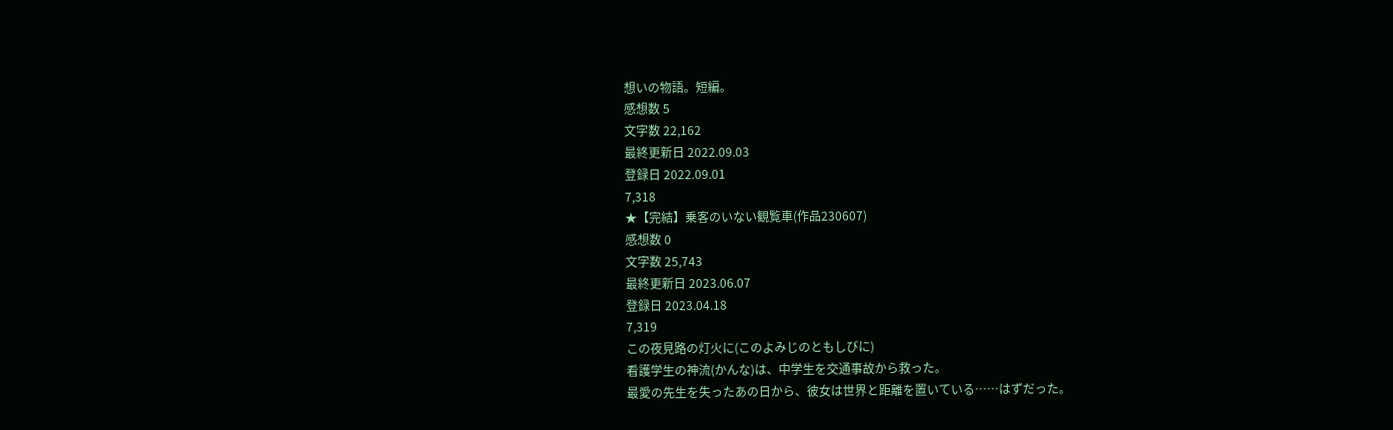想いの物語。短編。
感想数 5
文字数 22,162
最終更新日 2022.09.03
登録日 2022.09.01
7,318
★【完結】乗客のいない観覧車(作品230607)
感想数 0
文字数 25,743
最終更新日 2023.06.07
登録日 2023.04.18
7,319
この夜見路の灯火に(このよみじのともしびに)
看護学生の神流(かんな)は、中学生を交通事故から救った。
最愛の先生を失ったあの日から、彼女は世界と距離を置いている……はずだった。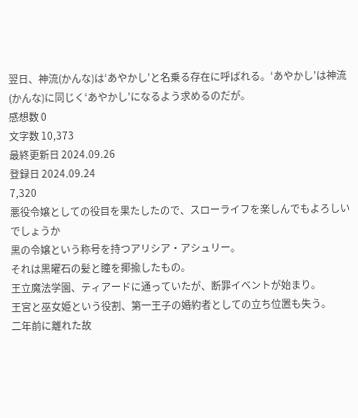翌日、神流(かんな)は‘あやかし’と名乗る存在に呼ばれる。‘あやかし’は神流(かんな)に同じく‘あやかし’になるよう求めるのだが。
感想数 0
文字数 10,373
最終更新日 2024.09.26
登録日 2024.09.24
7,320
悪役令嬢としての役目を果たしたので、スローライフを楽しんでもよろしいでしょうか
黒の令嬢という称号を持つアリシア・アシュリー。
それは黒曜石の髪と瞳を揶揄したもの。
王立魔法学園、ティアードに通っていたが、断罪イベントが始まり。
王宮と巫女姫という役割、第一王子の婚約者としての立ち位置も失う。
二年前に離れた故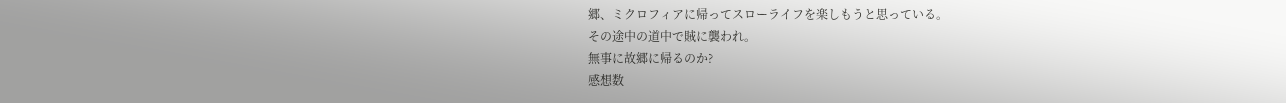郷、ミクロフィアに帰ってスローライフを楽しもうと思っている。
その途中の道中で賊に襲われ。
無事に故郷に帰るのか?
感想数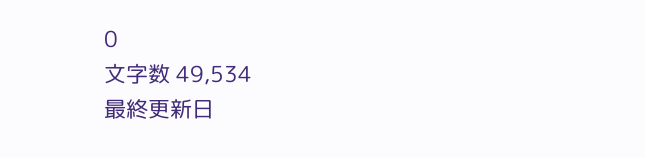0
文字数 49,534
最終更新日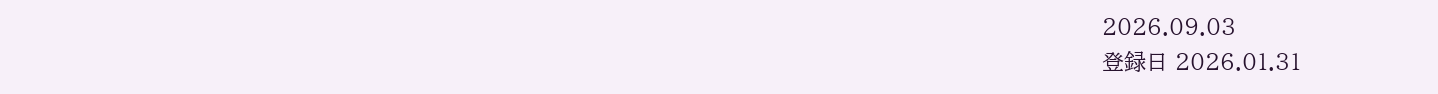2026.09.03
登録日 2026.01.31